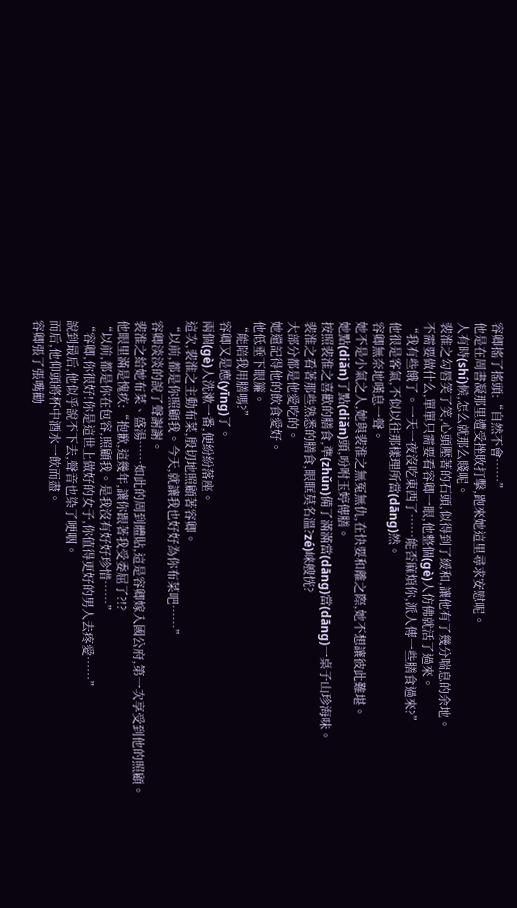容卿搖了搖頭:“自然不會……”
他是在周書凝那里遭受挫敗打擊,跑來她這里尋求安慰呢。
人有時(shí)候,怎么就那么賤呢。
裴淮之勾唇笑了笑,心頭壓著的石頭,似得到了緩和,讓他有了幾分喘息的余地。
不需要做什么,單單只需要看容卿一眼,他整個(gè)人仿佛就活了過來。
“我有些餓了。一天一夜沒吃東西了……能否麻煩你,派人傳一些膳食過來?”
他很是客氣,不似以往那樣理所當(dāng)然。
容卿無奈地嘆息一聲。
她不是小氣之人,她與裴淮之無冤無仇,在快要和離之際,她不想讓彼此難堪。
她點(diǎn)了點(diǎn)頭,吩咐玉婷傳膳。
按照裴淮之喜歡的膳食,準(zhǔn)備了滿滿當(dāng)當(dāng)一桌子山珍海味。
裴淮之看著那些熟悉的膳食,眼眶莫名溫?zé)崃艘恍?
大部分都是他愛吃的。
她還記得他的飲食愛好。
他低垂下眼簾。
“能陪我用膳嗎?”
容卿又是應(yīng)了。
兩個(gè)人洗漱一番,便紛紛落座。
這次,裴淮之主動布菜,殷切地照顧著容卿。
“以前,都是你照顧我。今天,就讓我也好好為你布菜吧……”
容卿淡淡的說了聲謝謝。
裴淮之給她布菜、盛湯……如此的周到體貼,這是容卿嫁入國公府,第一次享受到他的照顧。
他眼里滿是愧疚:“抱歉,這幾年,讓你跟著我受委屈了?!?
“以前,都是你在包容,照顧我。是我沒有好好珍惜……”
“容卿,你很好!你是這世上做好的女子,你值得更好的男人去疼愛……”
說到最后,他似乎說不下去,聲音也染了哽咽。
而后,他仰頭將杯中酒水一飲而盡。
容卿張了張嘴勸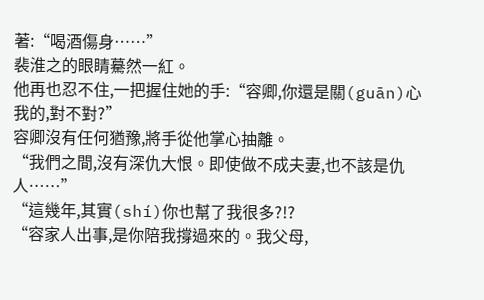著:“喝酒傷身……”
裴淮之的眼睛驀然一紅。
他再也忍不住,一把握住她的手:“容卿,你還是關(guān)心我的,對不對?”
容卿沒有任何猶豫,將手從他掌心抽離。
“我們之間,沒有深仇大恨。即使做不成夫妻,也不該是仇人……”
“這幾年,其實(shí)你也幫了我很多?!?
“容家人出事,是你陪我撐過來的。我父母,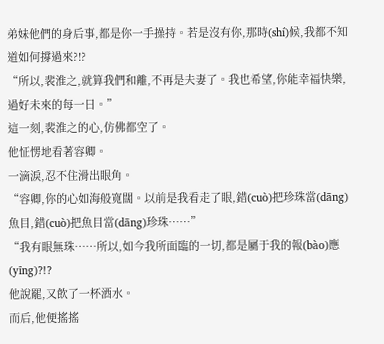弟妹他們的身后事,都是你一手操持。若是沒有你,那時(shí)候,我都不知道如何撐過來?!?
“所以,裴淮之,就算我們和離,不再是夫妻了。我也希望,你能幸福快樂,過好未來的每一日。”
這一刻,裴淮之的心,仿佛都空了。
他怔愣地看著容卿。
一滴淚,忍不住滑出眼角。
“容卿,你的心如海般寬闊。以前是我看走了眼,錯(cuò)把珍珠當(dāng)魚目,錯(cuò)把魚目當(dāng)珍珠……”
“我有眼無珠……所以,如今我所面臨的一切,都是屬于我的報(bào)應(yīng)?!?
他說罷,又飲了一杯酒水。
而后,他便搖搖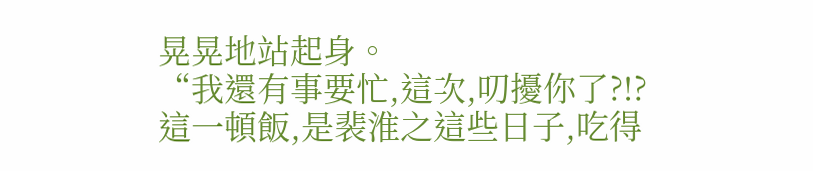晃晃地站起身。
“我還有事要忙,這次,叨擾你了?!?
這一頓飯,是裴淮之這些日子,吃得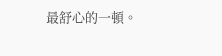最舒心的一頓。